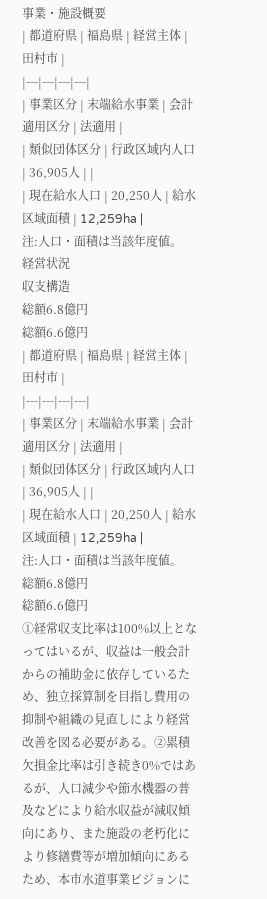事業・施設概要
| 都道府県 | 福島県 | 経営主体 | 田村市 |
|---|---|---|---|
| 事業区分 | 末端給水事業 | 会計適用区分 | 法適用 |
| 類似団体区分 | 行政区域内人口 | 36,905人 | |
| 現在給水人口 | 20,250人 | 給水区域面積 | 12,259ha |
注:人口・面積は当該年度値。
経営状況
収支構造
総額6.8億円
総額6.6億円
| 都道府県 | 福島県 | 経営主体 | 田村市 |
|---|---|---|---|
| 事業区分 | 末端給水事業 | 会計適用区分 | 法適用 |
| 類似団体区分 | 行政区域内人口 | 36,905人 | |
| 現在給水人口 | 20,250人 | 給水区域面積 | 12,259ha |
注:人口・面積は当該年度値。
総額6.8億円
総額6.6億円
①経常収支比率は100%以上となってはいるが、収益は一般会計からの補助金に依存しているため、独立採算制を目指し費用の抑制や組織の見直しにより経営改善を図る必要がある。②累積欠損金比率は引き続き0%ではあるが、人口減少や節水機器の普及などにより給水収益が減収傾向にあり、また施設の老朽化により修繕費等が増加傾向にあるため、本市水道事業ビジョンに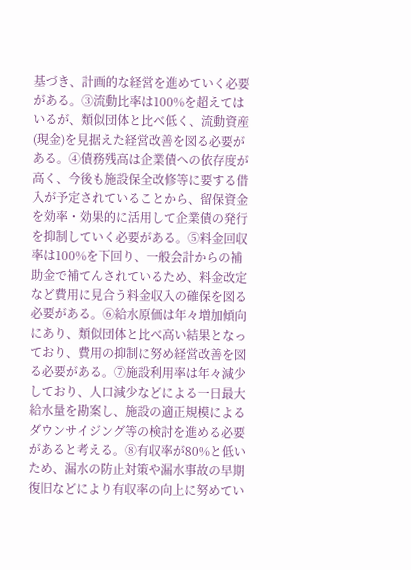基づき、計画的な経営を進めていく必要がある。③流動比率は100%を超えてはいるが、類似団体と比べ低く、流動資産(現金)を見据えた経営改善を図る必要がある。④債務残高は企業債への依存度が高く、今後も施設保全改修等に要する借入が予定されていることから、留保資金を効率・効果的に活用して企業債の発行を抑制していく必要がある。⑤料金回収率は100%を下回り、一般会計からの補助金で補てんされているため、料金改定など費用に見合う料金収入の確保を図る必要がある。⑥給水原価は年々増加傾向にあり、類似団体と比べ高い結果となっており、費用の抑制に努め経営改善を図る必要がある。⑦施設利用率は年々減少しており、人口減少などによる一日最大給水量を勘案し、施設の適正規模によるダウンサイジング等の検討を進める必要があると考える。⑧有収率が80%と低いため、漏水の防止対策や漏水事故の早期復旧などにより有収率の向上に努めてい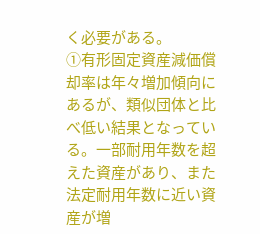く必要がある。
①有形固定資産減価償却率は年々増加傾向にあるが、類似団体と比べ低い結果となっている。一部耐用年数を超えた資産があり、また法定耐用年数に近い資産が増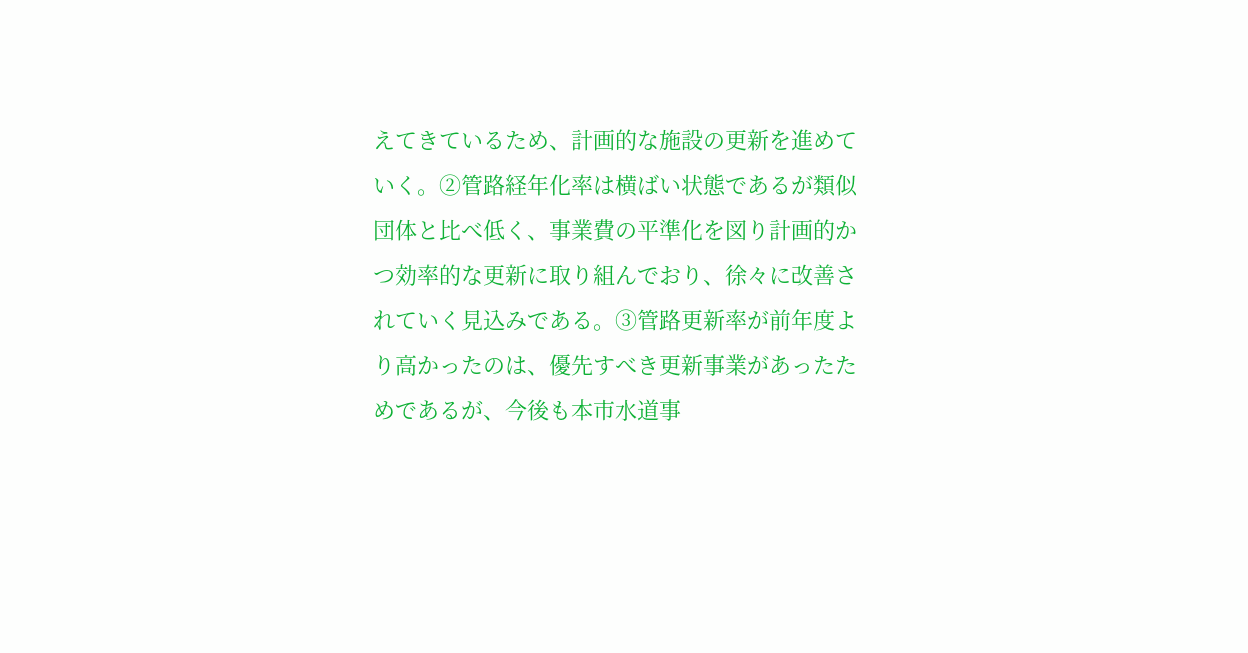えてきているため、計画的な施設の更新を進めていく。②管路経年化率は横ばい状態であるが類似団体と比べ低く、事業費の平準化を図り計画的かつ効率的な更新に取り組んでおり、徐々に改善されていく見込みである。③管路更新率が前年度より高かったのは、優先すべき更新事業があったためであるが、今後も本市水道事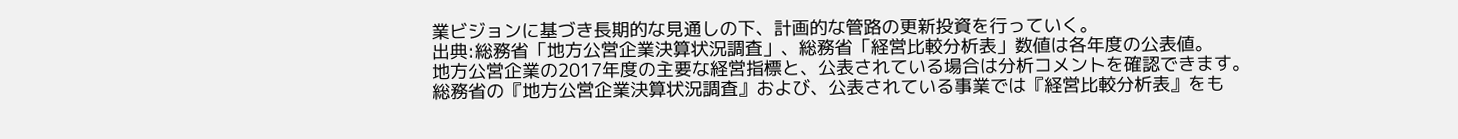業ビジョンに基づき長期的な見通しの下、計画的な管路の更新投資を行っていく。
出典:総務省「地方公営企業決算状況調査」、総務省「経営比較分析表」数値は各年度の公表値。
地方公営企業の2017年度の主要な経営指標と、公表されている場合は分析コメントを確認できます。
総務省の『地方公営企業決算状況調査』および、公表されている事業では『経営比較分析表』をも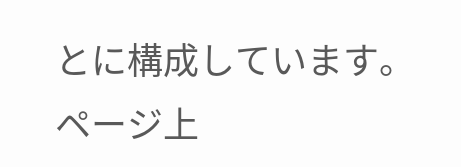とに構成しています。
ページ上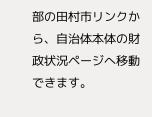部の田村市リンクから、自治体本体の財政状況ページへ移動できます。